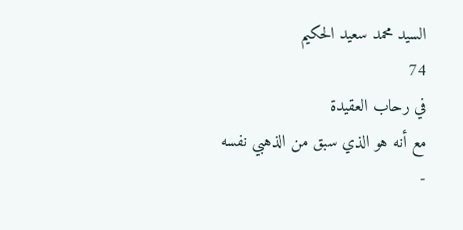السيد محمد سعيد الحكيم
74
في رحاب العقيدة
مع أنه هو الذي سبق من الذهبي نفسه -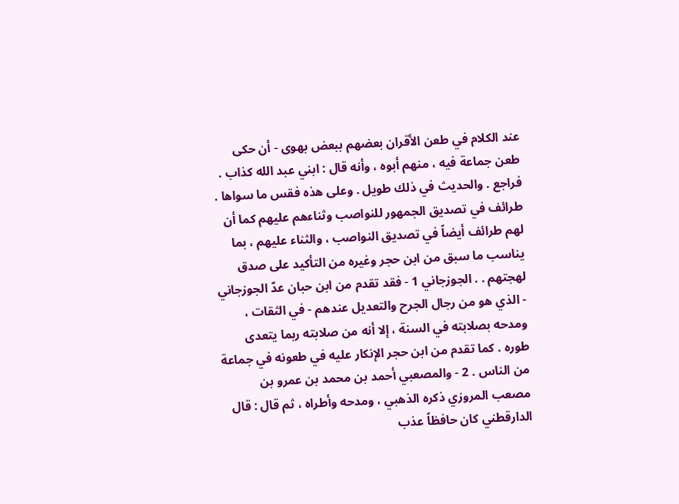عند الكلام في طعن الأقران بعضهم ببعض بهوى - أن حكى طعن جماعة فيه ، منهم أبوه ، وأنه قال : ابني عبد الله كذاب . فراجع . والحديث في ذلك طويل . وعلى هذه فقس ما سواها . طرائف في تصديق الجمهور للنواصب وثناءهم عليهم كما أن لهم طرائف أيضاً في تصديق النواصب ، والثناء عليهم ، بما يناسب ما سبق من ابن حجر وغيره من التأكيد على صدق لهجتهم . . الجوزجاني 1 - فقد تقدم من ابن حبان عدّ الجوزجاني - الذي هو من رجال الجرح والتعديل عندهم - في الثقات ، ومدحه بصلابته في السنة ، إلا أنه من صلابته ربما يتعدى طوره . كما تقدم من ابن حجر الإنكار عليه في طعونه في جماعة من الناس . 2 - والمصعبي أحمد بن محمد بن عمرو بن مصعب المروزي ذكره الذهبي ، ومدحه وأطراه ، ثم قال : قال الدارقطني كان حافظاً عذب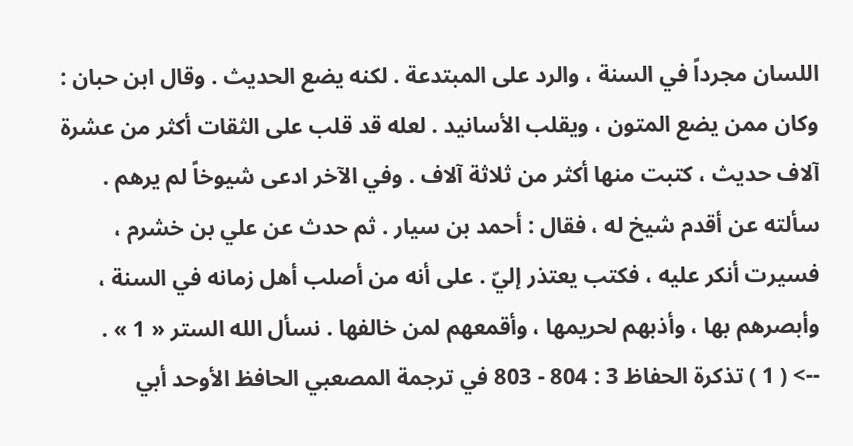اللسان مجرداً في السنة ، والرد على المبتدعة . لكنه يضع الحديث . وقال ابن حبان : وكان ممن يضع المتون ، ويقلب الأسانيد . لعله قد قلب على الثقات أكثر من عشرة آلاف حديث ، كتبت منها أكثر من ثلاثة آلاف . وفي الآخر ادعى شيوخاً لم يرهم . سألته عن أقدم شيخ له ، فقال : أحمد بن سيار . ثم حدث عن علي بن خشرم ، فسيرت أنكر عليه ، فكتب يعتذر إليّ . على أنه من أصلب أهل زمانه في السنة ، وأبصرهم بها ، وأذبهم لحريمها ، وأقمعهم لمن خالفها . نسأل الله الستر « 1 » .
--> ( 1 ) تذكرة الحفاظ 3 : 804 - 803 في ترجمة المصعبي الحافظ الأوحد أبي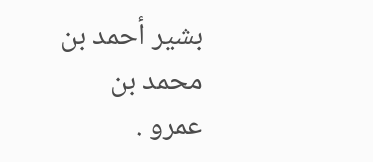بشير أحمد بن محمد بن عمرو .